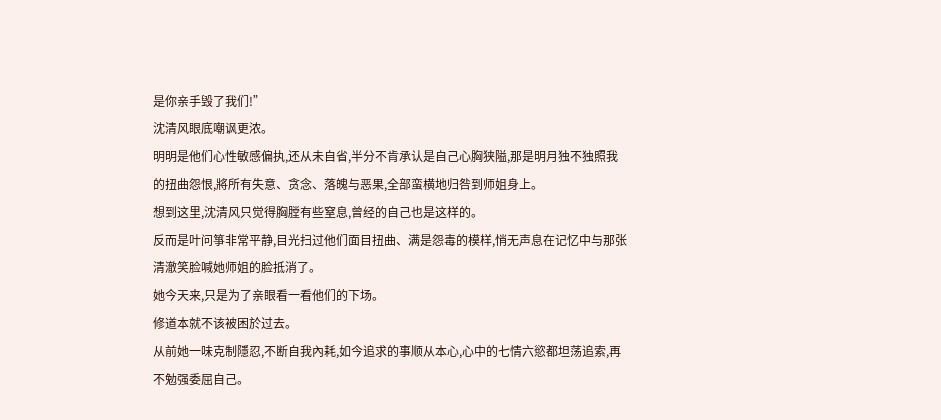是你亲手毁了我们!”
沈清风眼底嘲讽更浓。
明明是他们心性敏感偏执,还从未自省,半分不肯承认是自己心胸狭隘,那是明月独不独照我的扭曲怨恨,將所有失意、贪念、落魄与恶果,全部蛮横地归咎到师姐身上。
想到这里,沈清风只觉得胸膛有些窒息,曾经的自己也是这样的。
反而是叶问箏非常平静,目光扫过他们面目扭曲、满是怨毒的模样,悄无声息在记忆中与那张清澈笑脸喊她师姐的脸抵消了。
她今天来,只是为了亲眼看一看他们的下场。
修道本就不该被困於过去。
从前她一味克制隱忍,不断自我內耗,如今追求的事顺从本心,心中的七情六慾都坦荡追索,再不勉强委屈自己。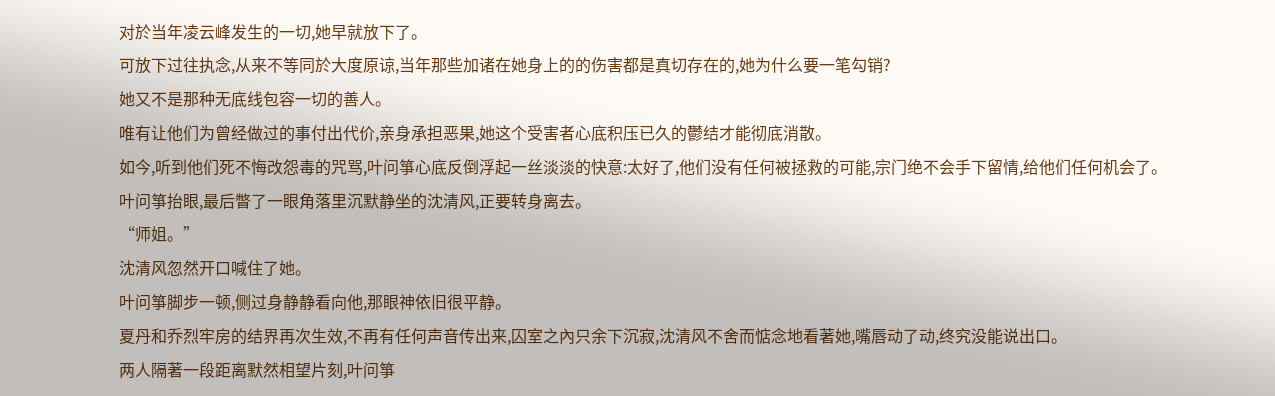对於当年凌云峰发生的一切,她早就放下了。
可放下过往执念,从来不等同於大度原谅,当年那些加诸在她身上的的伤害都是真切存在的,她为什么要一笔勾销?
她又不是那种无底线包容一切的善人。
唯有让他们为曾经做过的事付出代价,亲身承担恶果,她这个受害者心底积压已久的鬱结才能彻底消散。
如今,听到他们死不悔改怨毒的咒骂,叶问箏心底反倒浮起一丝淡淡的快意:太好了,他们没有任何被拯救的可能,宗门绝不会手下留情,给他们任何机会了。
叶问箏抬眼,最后瞥了一眼角落里沉默静坐的沈清风,正要转身离去。
“师姐。”
沈清风忽然开口喊住了她。
叶问箏脚步一顿,侧过身静静看向他,那眼神依旧很平静。
夏丹和乔烈牢房的结界再次生效,不再有任何声音传出来,囚室之內只余下沉寂,沈清风不舍而惦念地看著她,嘴唇动了动,终究没能说出口。
两人隔著一段距离默然相望片刻,叶问箏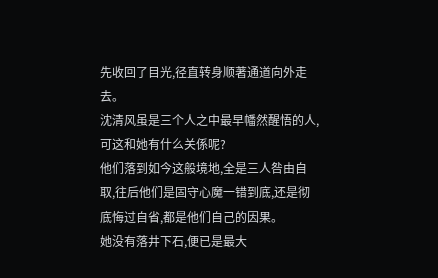先收回了目光,径直转身顺著通道向外走去。
沈清风虽是三个人之中最早幡然醒悟的人,可这和她有什么关係呢?
他们落到如今这般境地,全是三人咎由自取,往后他们是固守心魔一错到底,还是彻底悔过自省,都是他们自己的因果。
她没有落井下石,便已是最大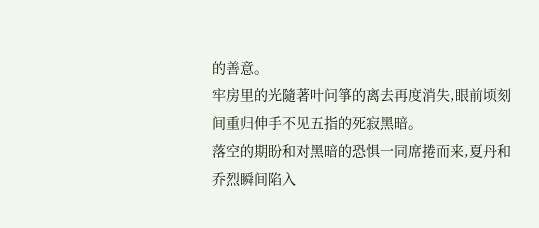的善意。
牢房里的光隨著叶问箏的离去再度消失,眼前顷刻间重归伸手不见五指的死寂黑暗。
落空的期盼和对黑暗的恐惧一同席捲而来,夏丹和乔烈瞬间陷入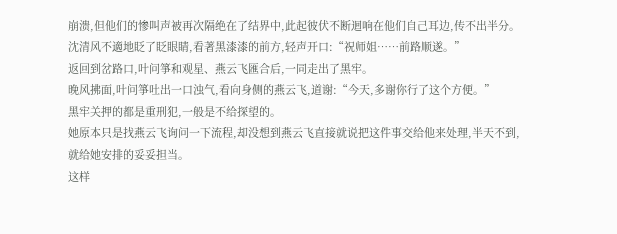崩溃,但他们的惨叫声被再次隔绝在了结界中,此起彼伏不断迴响在他们自己耳边,传不出半分。
沈清风不適地眨了眨眼睛,看著黑漆漆的前方,轻声开口:“祝师姐……前路顺遂。”
返回到岔路口,叶问箏和观星、燕云飞匯合后,一同走出了黑牢。
晚风拂面,叶问箏吐出一口浊气,看向身侧的燕云飞,道谢:“今天,多谢你行了这个方便。”
黑牢关押的都是重刑犯,一般是不给探望的。
她原本只是找燕云飞询问一下流程,却没想到燕云飞直接就说把这件事交给他来处理,半天不到,就给她安排的妥妥担当。
这样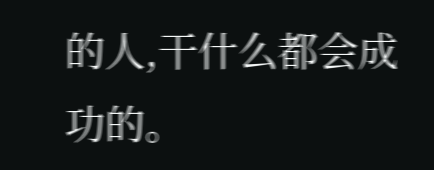的人,干什么都会成功的。